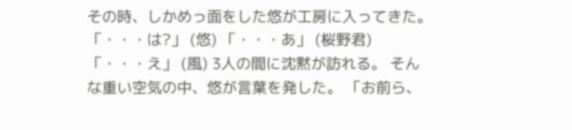その時、しかめっ面をした悠が工房に入ってきた。 「・・・は?」 (悠) 「・・・あ」 (桜野君) 「・・・え」 (風) 3人の間に沈黙が訪れる。 そんな重い空気の中、悠が言葉を発した。 「お前ら、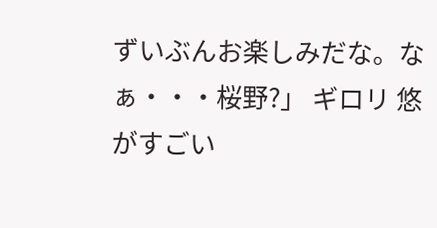ずいぶんお楽しみだな。なぁ・・・桜野?」 ギロリ 悠がすごい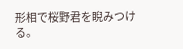形相で桜野君を睨みつける。